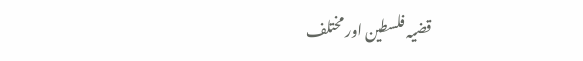قضیہ فلسطین اور مختلف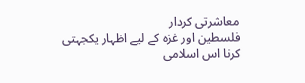معاشرتی کردار
فلسطین اور غزہ کے لیے اظہار یکجہتی کرنا اس اسلامی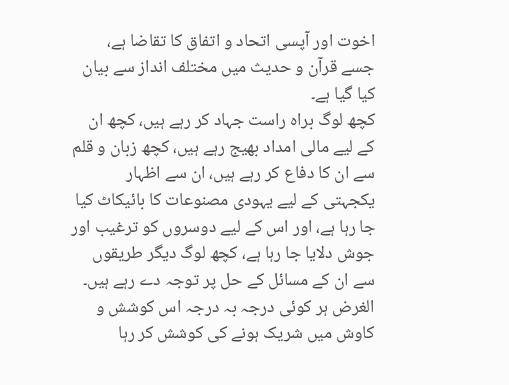اخوت اور آپسی اتحاد و اتفاق کا تقاضا ہے، جسے قرآن و حدیث میں مختلف انداز سے بیان کیا گیا ہے۔
کچھ لوگ براہ راست جہاد کر رہے ہیں، کچھ ان کے لیے مالی امداد بھیج رہے ہیں، کچھ زبان و قلم سے ان کا دفاع کر رہے ہیں، ان سے اظہار یکجہتی کے لیے یہودی مصنوعات کا بائیکاٹ کیا جا رہا ہے، اور اس کے لیے دوسروں کو ترغیب اور جوش دلایا جا رہا ہے، کچھ لوگ دیگر طریقوں سے ان کے مسائل کے حل پر توجہ دے رہے ہیں۔ الغرض ہر کوئی درجہ بہ درجہ اس کوشش و کاوش میں شریک ہونے کی کوشش کر رہا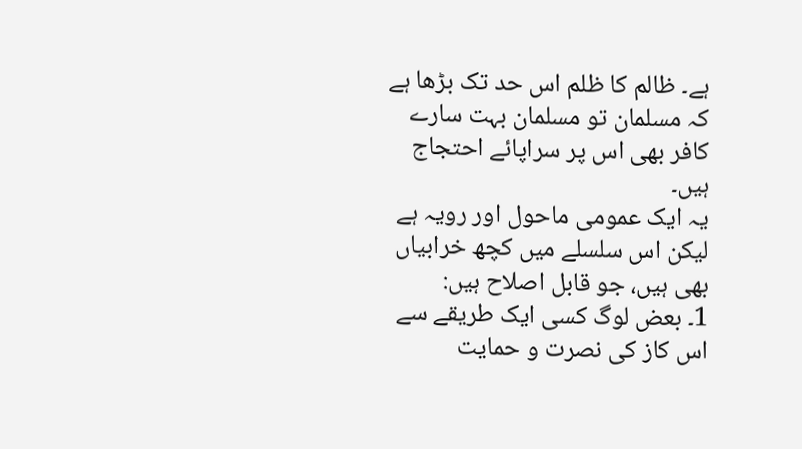ہے۔ ظالم کا ظلم اس حد تک بڑھا ہے کہ مسلمان تو مسلمان بہت سارے کافر بھی اس پر سراپائے احتجاج ہیں۔
یہ ایک عمومی ماحول اور رویہ ہے لیکن اس سلسلے میں کچھ خرابیاں بھی ہیں، جو قابل اصلاح ہیں:
1۔ بعض لوگ کسی ایک طریقے سے اس کاز کی نصرت و حمایت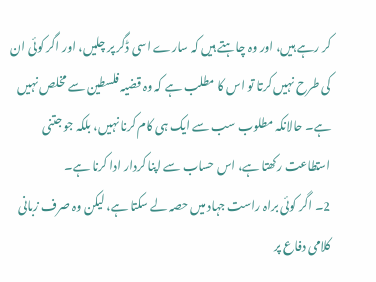کر رہے ہیں، اور وہ چاہتے ہیں کہ سارے اسی ڈگر پر چلیں، اور اگر کوئی ان کی طرح نہیں کرتا تو اس کا مطلب ہے کہ وہ قضیہ فلسطین سے مخلص نہیں ہے۔ حالانکہ مطلوب سب سے ایک ہی کام کرنا نہیں، بلکہ جو جتنی استطاعت رکھتا ہے، اس حساب سے اپنا کردار ادا کرنا ہے۔
2۔ اگر کوئی براہ راست جہاد میں حصہ لے سکتا ہے، لیکن وہ صرف زبانی کلامی دفاع پر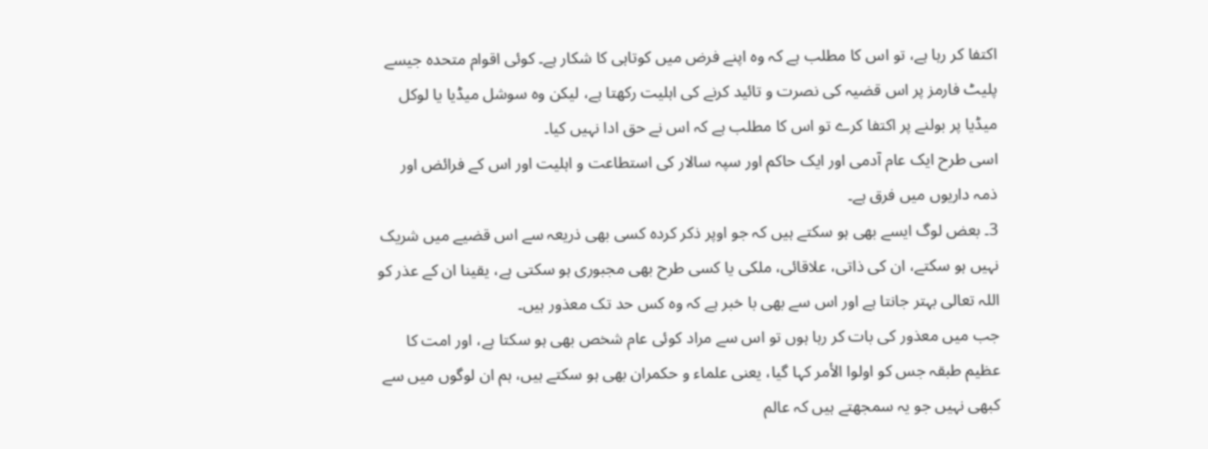اکتفا کر رہا ہے، تو اس کا مطلب ہے کہ وہ اپنے فرض میں کوتاہی کا شکار ہے۔ کوئی اقوام متحدہ جیسے پلیٹ فارمز پر اس قضیہ کی نصرت و تائید کرنے کی اہلیت رکھتا ہے، لیکن وہ سوشل میڈیا یا لوکل میڈیا پر بولنے پر اکتفا کرے تو اس کا مطلب ہے کہ اس نے حق ادا نہیں کیا۔
اسی طرح ایک عام آدمی اور ایک حاکم اور سپہ سالار کی استطاعت و اہلیت اور اس کے فرائض اور ذمہ داریوں میں فرق ہے۔
3۔ بعض لوگ ایسے بھی ہو سکتے ہیں کہ جو اوپر ذکر کردہ کسی بھی ذریعہ سے اس قضیے میں شریک نہیں ہو سکتے، ان کی ذاتی، علاقائی، ملکی یا کسی طرح بھی مجبوری ہو سکتی ہے، یقینا ان کے عذر کو اللہ تعالی بہتر جانتا ہے اور اس سے بھی با خبر ہے کہ وہ کس حد تک معذور ہیں۔
جب میں معذور کی بات کر رہا ہوں تو اس سے مراد کوئی عام شخص بھی ہو سکتا ہے، اور امت کا عظیم طبقہ جس کو اولوا الأمر کہا گیا، یعنی علماء و حکمران بھی ہو سکتے ہیں، ہم ان لوگوں میں سے کبھی نہیں جو یہ سمجھتے ہیں کہ عالم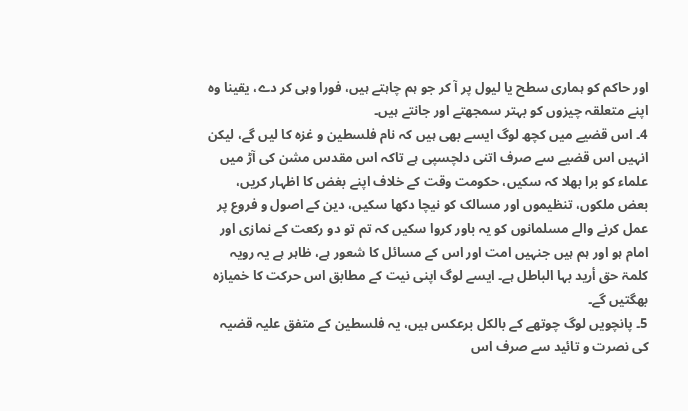اور حاکم کو ہماری سطح یا لیول پر آ کر جو ہم چاہتے ہیں، فورا وہی کر دے، یقینا وہ اپنے متعلقہ چیزوں کو بہتر سمجھتے اور جانتے ہیں۔
4۔ اس قضیے میں کچھ لوگ ایسے بھی ہیں کہ نام فلسطین و غزہ کا لیں گے، لیکن انہیں اس قضیے سے صرف اتنی دلچسپی ہے تاکہ اس مقدس مشن کی آڑ میں علماء کو برا بھلا کہ سکیں، حکومت وقت کے خلاف اپنے بغض کا اظہار کریں، بعض ملکوں، تنظیموں اور مسالک کو نیچا دکھا سکیں، دین کے اصول و فروع پر عمل کرنے والے مسلمانوں کو یہ باور کروا سکیں کہ تم تو دو رکعت کے نمازی اور امام ہو اور ہم ہیں جنہیں امت اور اس کے مسائل کا شعور ہے، ظاہر ہے یہ رویہ کلمۃ حق أرید بہا الباطل ہے۔ ایسے لوگ اپنی نیت کے مطابق اس حرکت کا خمیازہ بھگتیں گے۔
5۔ پانچویں لوگ چوتھے کے بالکل برعکس ہیں، یہ فلسطین کے متفق علیہ قضیہ کی نصرت و تائید سے صرف اس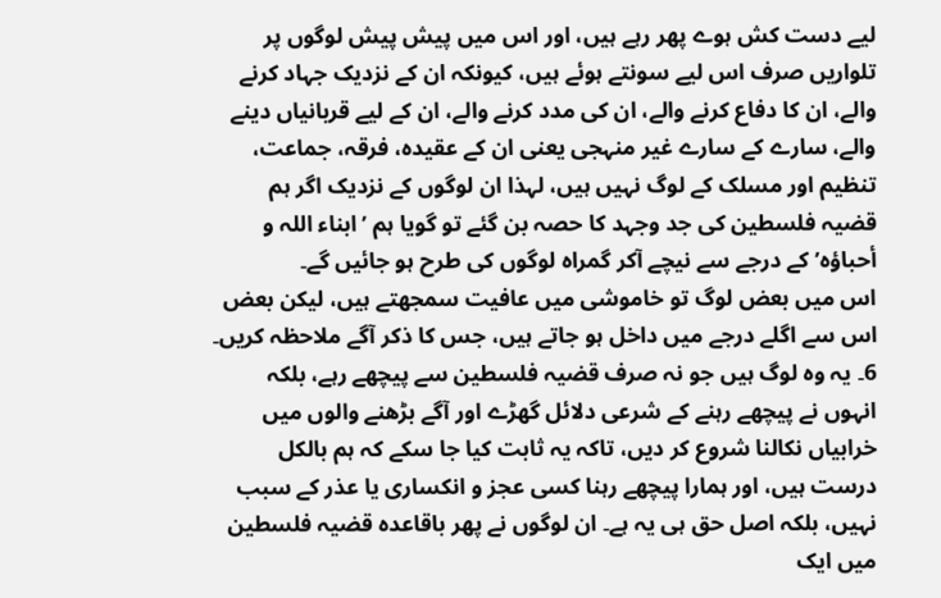لیے دست کش ہوے پھر رہے ہیں، اور اس میں پیش پیش لوگوں پر تلواریں صرف اس لیے سونتے ہوئے ہیں، کیونکہ ان کے نزدیک جہاد کرنے والے، ان کا دفاع کرنے والے، ان کی مدد کرنے والے، ان کے لیے قربانیاں دینے والے، سارے کے سارے غیر منہجی یعنی ان کے عقیدہ، فرقہ، جماعت، تنظیم اور مسلک کے لوگ نہیں ہیں، لہذا ان لوگوں کے نزدیک اگر ہم قضیہ فلسطین کی جد وجہد کا حصہ بن گئے تو گویا ہم ’ابناء اللہ و أحباؤہ’ کے درجے سے نیچے آکر گمراہ لوگوں کی طرح ہو جائیں گے۔
اس میں بعض لوگ تو خاموشی میں عافیت سمجھتے ہیں، لیکن بعض اس سے اگلے درجے میں داخل ہو جاتے ہیں، جس کا ذکر آگے ملاحظہ کریں۔
6۔ یہ وہ لوگ ہیں جو نہ صرف قضیہ فلسطین سے پیچھے رہے، بلکہ انہوں نے پیچھے رہنے کے شرعی دلائل گھڑے اور آگے بڑھنے والوں میں خرابیاں نکالنا شروع کر دیں، تاکہ یہ ثابت کیا جا سکے کہ ہم بالکل درست ہیں، اور ہمارا پیچھے رہنا کسی عجز و انکساری یا عذر کے سبب نہیں، بلکہ اصل حق ہی یہ ہے۔ ان لوگوں نے پھر باقاعدہ قضیہ فلسطین میں ایک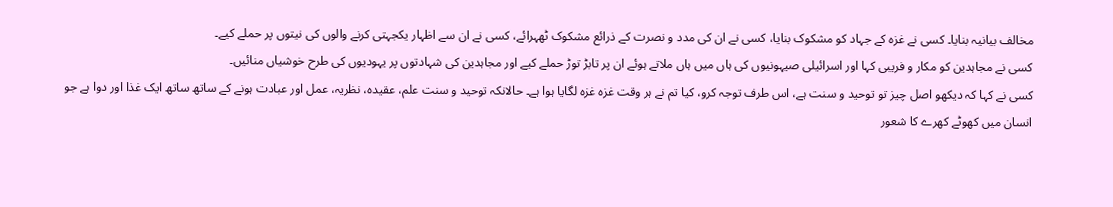مخالف بیانیہ بنایا۔ کسی نے غزہ کے جہاد کو مشکوک بنایا، کسی نے ان کی مدد و نصرت کے ذرائع مشکوک ٹھہرائے، کسی نے ان سے اظہار یکجہتی کرنے والوں کی نیتوں پر حملے کیے۔
کسی نے مجاہدین کو مکار و فریبی کہا اور اسرائیلی صیہونیوں کی ہاں میں ہاں ملاتے ہوئے ان پر تابڑ توڑ حملے کیے اور مجاہدین کی شہادتوں پر یہودیوں کی طرح خوشیاں منائیں۔
کسی نے کہا کہ دیکھو اصل چیز تو توحید و سنت ہے، اس طرف توجہ کرو، کیا تم نے ہر وقت غزہ غزہ لگایا ہوا ہے۔ حالانکہ توحید و سنت علم، عقیدہ، نظریہ، عمل اور عبادت ہونے کے ساتھ ساتھ ایک غذا اور دوا ہے جو انسان میں کھوٹے کھرے کا شعور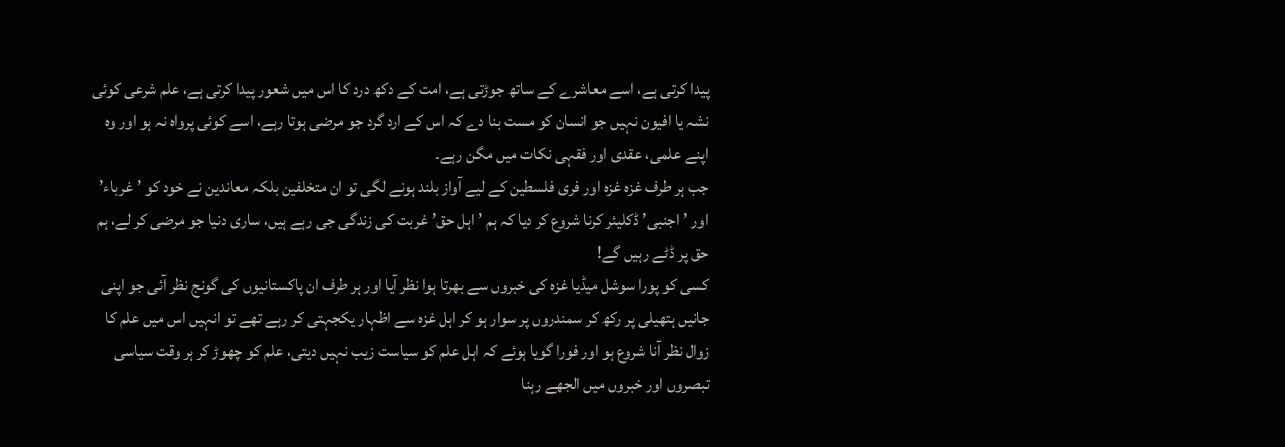پیدا کرتی ہے، اسے معاشرے کے ساتھ جوڑتی ہے، امت کے دکھ درد کا اس میں شعور پیدا کرتی ہے، علم شرعی کوئی نشہ یا افیون نہیں جو انسان کو مست بنا دے کہ اس کے ارد گرد جو مرضی ہوتا رہے، اسے کوئی پرواہ نہ ہو اور وہ اپنے علمی، عقدی اور فقہی نکات میں مگن رہے۔
جب ہر طرف غزہ غزہ اور فری فلسطین کے لیے آواز بلند ہونے لگی تو ان متخلفین بلکہ معاندین نے خود کو ’غرباء’ اور ’اجنبی’ ڈکلیئر کرنا شروع کر دیا کہ ہم ’اہل حق’ غربت کی زندگی جی رہے ہیں، ساری دنیا جو مرضی کر لے، ہم حق پر ڈٹے رہیں گے!
کسی کو پورا سوشل میڈیا غزہ کی خبروں سے بھرتا ہوا نظر آیا اور ہر طرف ان پاکستانیوں کی گونج نظر آئی جو اپنی جانیں ہتھیلی پر رکھ کر سمندروں پر سوار ہو کر اہل غزہ سے اظہار یکجہتی کر رہے تھے تو انہیں اس میں علم کا زوال نظر آنا شروع ہو اور فورا گویا ہوئے کہ اہل علم کو سیاست زیب نہیں دیتی، علم کو چھوڑ کر ہر وقت سیاسی تبصروں اور خبروں میں الجھے رہنا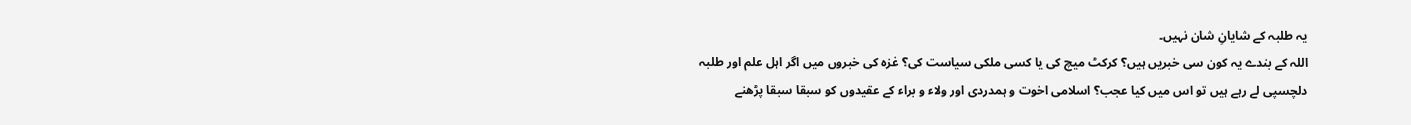یہ طلبہ کے شایانِ شان نہیں۔
اللہ کے بندے یہ کون سی خبریں ہیں؟ کرکٹ میچ کی یا کسی ملکی سیاست کی؟ غزہ کی خبروں میں اگر اہل علم اور طلبہ دلچسپی لے رہے ہیں تو اس میں کیا عجب؟ اسلامی اخوت و ہمدردی اور ولاء و براء کے عقیدوں کو سبقا سبقا پڑھنے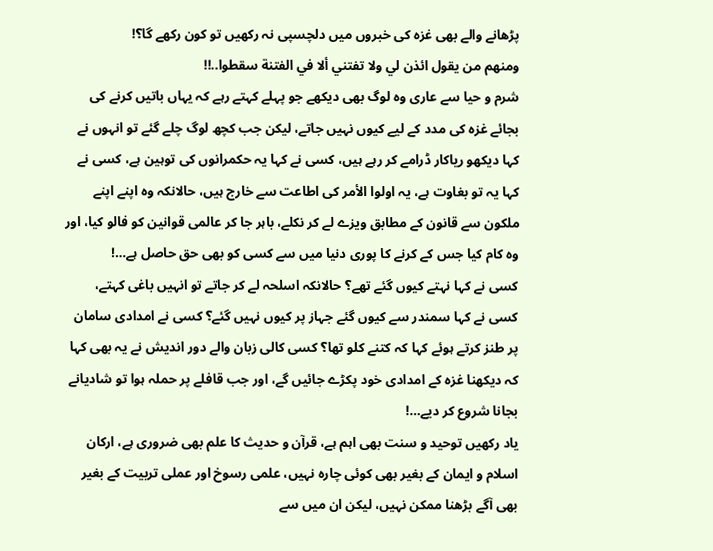پڑھانے والے بھی غزہ کی خبروں میں دلچسپی نہ رکھیں تو کون رکھے گا؟!
ومنهم من يقول ائذن لي ولا تفتني ألا في الفتنة سقطوا..!!
شرم و حیا سے عاری وہ لوگ بھی دیکھے جو پہلے کہتے رہے کہ یہاں باتیں کرنے کی بجائے غزہ کی مدد کے لیے کیوں نہیں جاتے، لیکن جب کچھ لوگ چلے گئے تو انہوں نے کہا دیکھو ریاکار ڈرامے کر رہے ہیں، کسی نے کہا یہ حکمرانوں کی توہین ہے، کسی نے کہا یہ تو بغاوت ہے، یہ اولوا الأمر کی اطاعت سے خارج ہیں، حالانکہ وہ اپنے اپنے ملکون سے قانون کے مطابق ویزے لے کر نکلے، باہر جا کر عالمی قوانین کو فالو کیا، اور وہ کام کیا جس کے کرنے کا پوری دنیا میں سے کسی کو بھی حق حاصل ہے…!
کسی نے کہا نہتے کیوں گئے تھے؟ حالانکہ اسلحہ لے کر جاتے تو انہیں باغی کہتے، کسی نے کہا سمندر سے کیوں گئے جہاز پر کیوں نہیں گئے؟ کسی نے امدادی سامان پر طنز کرتے ہوئے کہا کہ کتنے کلو تھا؟ کسی کالی زبان والے دور اندیش نے یہ بھی کہا کہ دیکھنا غزہ کے امدادی خود پکڑے جائیں گے، اور جب قافلے پر حملہ ہوا تو شادیانے بجانا شروع کر دیے…!
یاد رکھیں توحید و سنت بھی اہم ہے، قرآن و حدیث کا علم بھی ضروری ہے، ارکان اسلام و ایمان کے بغیر بھی کوئی چارہ نہیں، علمی رسوخ اور عملی تربیت کے بغیر بھی آگے بڑھنا ممکن نہیں، لیکن ان میں سے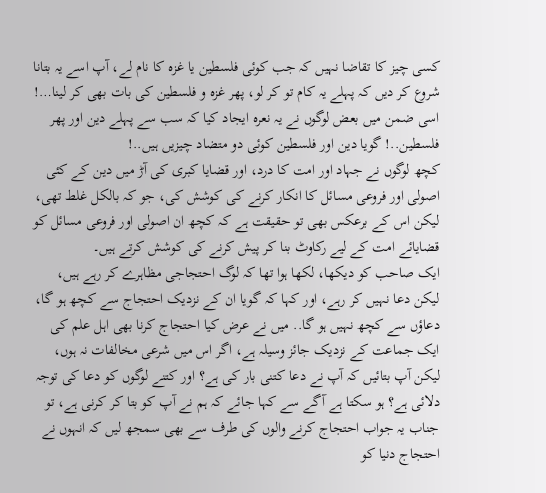کسی چیز کا تقاضا نہیں کہ جب کوئی فلسطین یا غزہ کا نام لے، آپ اسے یہ بتانا شروع کر دیں کہ پہلے یہ کام تو کر لو، پھر غزہ و فلسطین کی بات بھی کر لینا…! اسی ضمن میں بعض لوگوں نے یہ نعرہ ایجاد کیا کہ سب سے پہلے دین اور پھر فلسطین..! گویا دین اور فلسطین کوئی دو متضاد چیزیں ہیں..!
کچھ لوگوں نے جہاد اور امت کا درد، اور قضایا کبری کی آڑ میں دین کے کئی اصولی اور فروعی مسائل کا انکار کرنے کی کوشش کی، جو کہ بالکل غلط تھی، لیکن اس کے برعکس بھی تو حقیقت ہے کہ کچھ ان اصولی اور فروعی مسائل کو قضایائے امت کے لیے رکاوٹ بنا کر پیش کرنے کی کوشش کرتے ہیں۔
ایک صاحب کو دیکھا، لکھا ہوا تھا کہ لوگ احتجاجی مظاہرے کر رہے ہیں، لیکن دعا نہیں کر رہے، اور کہا کہ گویا ان کے نزدیک احتجاج سے کچھ ہو گا، دعاؤں سے کچھ نہیں ہو گا.. میں نے عرض کیا احتجاج کرنا بھی اہل علم کی ایک جماعت کے نزدیک جائز وسیلہ ہے، اگر اس میں شرعی مخالفات نہ ہوں، لیکن آپ بتائیں کہ آپ نے دعا کتنی بار کی ہے؟ اور کتنے لوگوں کو دعا کی توجہ دلائی ہے؟ ہو سکتا ہے آگے سے کہا جائے کہ ہم نے آپ کو بتا کر کرنی ہے، تو جناب یہ جواب احتجاج کرنے والوں کی طرف سے بھی سمجھ لیں کہ انہوں نے احتجاج دنیا کو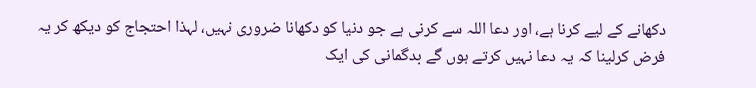دکھانے کے لیے کرنا ہے، اور دعا اللہ سے کرنی ہے جو دنیا کو دکھانا ضروری نہیں، لہذا احتجاج کو دیکھ کر یہ فرض کرلینا کہ یہ دعا نہیں کرتے ہوں گے بدگمانی کی ایک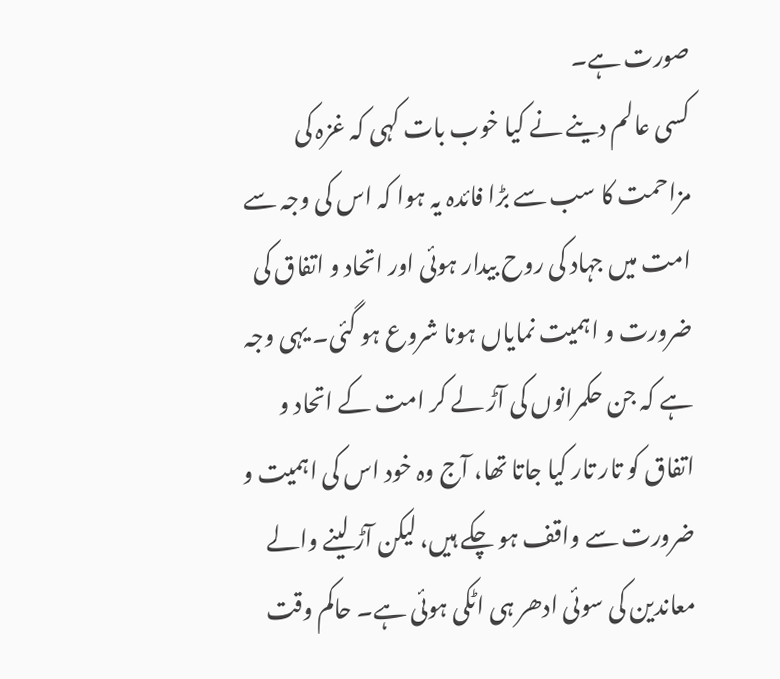صورت ہے۔
کسی عالم دینے نے کیا خوب بات کہی کہ غزہ کی مزاحمت کا سب سے بڑا فائدہ یہ ہوا کہ اس کی وجہ سے امت میں جہاد کی روح بیدار ہوئی اور اتحاد و اتفاق کی ضرورت و اہمیت نمایاں ہونا شروع ہو گئی۔ یہی وجہ ہے کہ جن حکمرانوں کی آڑ لے کر امت کے اتحاد و اتفاق کو تار تار کیا جاتا تھا، آج وہ خود اس کی اہمیت و ضرورت سے واقف ہو چکے ہیں، لیکن آڑ لینے والے معاندین کی سوئی ادھر ہی اٹکی ہوئی ہے۔ حاکم وقت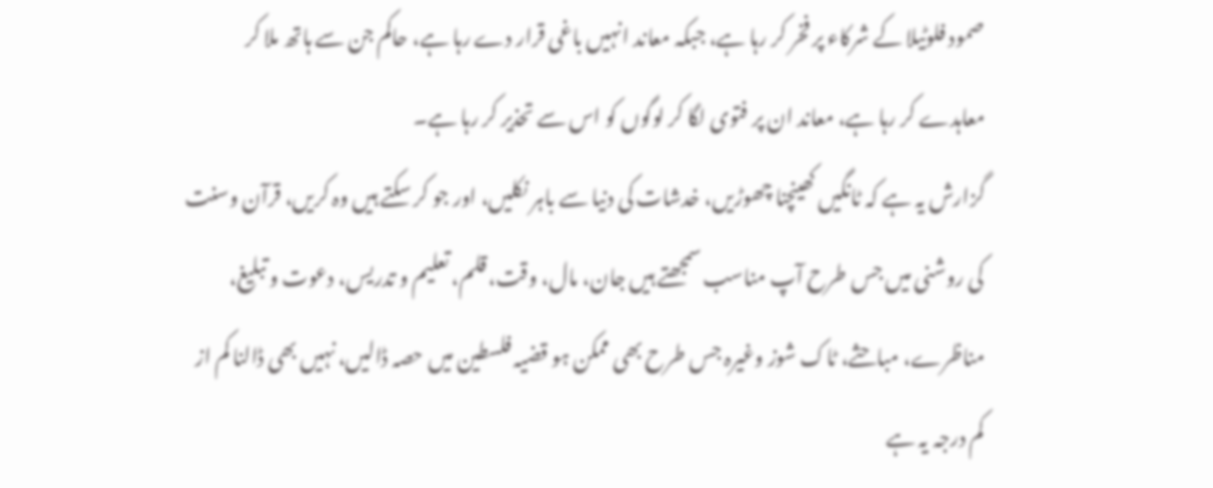صمود فلوٹیلا کے شرکاء پر فخر کر رہا ہے، جبکہ معاند انہیں باغی قرار دے رہا ہے، حاکم جن سے ہاتھ ملا کر معاہدے کر رہا ہے، معاند ان پر فتوی لگا کر لوگوں کو اس سے تحذیر کر رہا ہے۔
گزارش یہ ہے کہ ٹانگیں کھینچنا چھوڑیں، خدشات کی دنیا سے باہر نکلیں، اور جو کر سکتے ہیں وہ کریں، قرآن وسنت کی روشنی میں جس طرح آپ مناسب سمجھتے ہیں جان، مال، وقت، قلم، تعلیم و تدریس، دعوت و تبلیغ، مناظرے، مباحثے، ٹاک شوز وغیرہ جس طرح بھی ممکن ہو قضیہ فلسطین میں حصہ ڈالیں، نہیں بھی ڈالنا کم از کم درجہ یہ ہے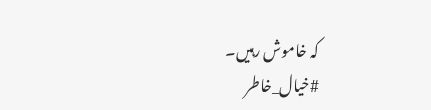کہ خاموش رہیں۔
#خیال_خاطر